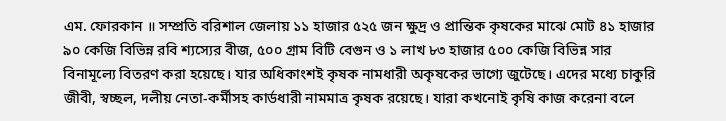এম. ফোরকান ॥ সম্প্রতি বরিশাল জেলায় ১১ হাজার ৫২৫ জন ক্ষুদ্র ও প্রান্তিক কৃষকের মাঝে মোট ৪১ হাজার ৯০ কেজি বিভিন্ন রবি শ্যস্যের বীজ, ৫০০ গ্রাম বিটি বেগুন ও ১ লাখ ৮৩ হাজার ৫০০ কেজি বিভিন্ন সার বিনামূল্যে বিতরণ করা হয়েছে। যার অধিকাংশই কৃষক নামধারী অকৃষকের ভাগ্যে জুটেছে। এদের মধ্যে চাকুরি জীবী, স্বচ্ছল, দলীয় নেতা-কর্মীসহ কার্ডধারী নামমাত্র কৃষক রয়েছে। যারা কখনোই কৃষি কাজ করেনা বলে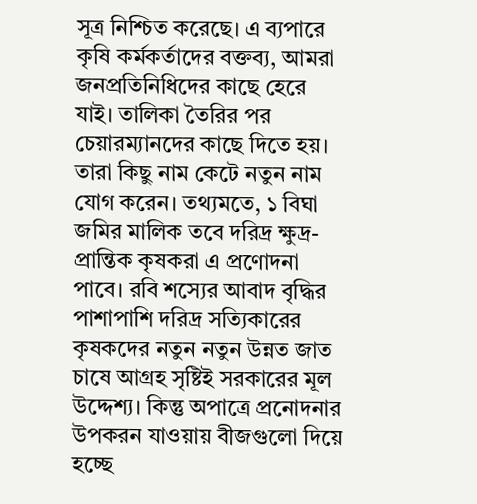সূত্র নিশ্চিত করেছে। এ ব্যপারে কৃষি কর্মকর্তাদের বক্তব্য, আমরা জনপ্রতিনিধিদের কাছে হেরে যাই। তালিকা তৈরির পর চেয়ারম্যানদের কাছে দিতে হয়। তারা কিছু নাম কেটে নতুন নাম যোগ করেন। তথ্যমতে, ১ বিঘা জমির মালিক তবে দরিদ্র ক্ষুদ্র-প্রান্তিক কৃষকরা এ প্রণোদনা পাবে। রবি শস্যের আবাদ বৃদ্ধির পাশাপাশি দরিদ্র সত্যিকারের কৃষকদের নতুন নতুন উন্নত জাত চাষে আগ্রহ সৃষ্টিই সরকারের মূল উদ্দেশ্য। কিন্তু অপাত্রে প্রনোদনার উপকরন যাওয়ায় বীজগুলো দিয়ে হচ্ছে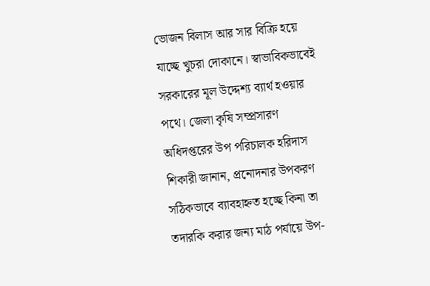ভোজন বিলাস আর সার বিক্রি হয়ে যাচ্ছে খুচরা দোকানে। স্বাভাবিকভাবেই সরকারের মূল উদ্দেশ্য ব্যার্থ হওয়ার পথে। জেলা কৃষি সম্প্রসারণ অধিদপ্তরের উপ পরিচালক হরিদাস শিকারী জানান, প্রনোদনার উপকরণ সঠিকভাবে ব্যাবহাহ্নত হচ্ছে কিনা তা তদারকি করার জন্য মাঠ পর্যায়ে উপ-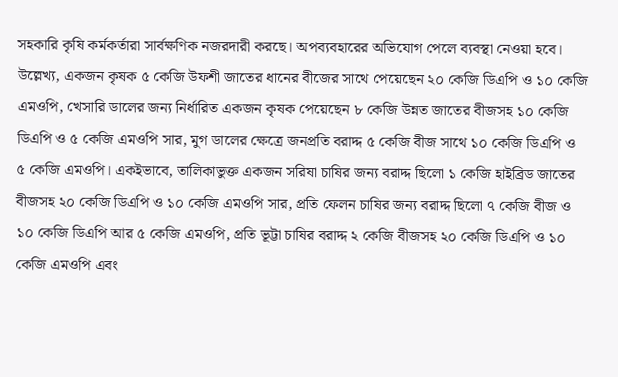সহকারি কৃষি কর্মকর্তারা সার্বক্ষণিক নজরদারী করছে। অপব্যবহারের অভিযোগ পেলে ব্যবস্থা নেওয়া হবে। উল্লেখ্য, একজন কৃষক ৫ কেজি উফশী জাতের ধানের বীজের সাথে পেয়েছেন ২০ কেজি ডিএপি ও ১০ কেজি এমওপি, খেসারি ডালের জন্য নির্ধারিত একজন কৃষক পেয়েছেন ৮ কেজি উন্নত জাতের বীজসহ ১০ কেজি ডিএপি ও ৫ কেজি এমওপি সার, মুগ ডালের ক্ষেত্রে জনপ্রতি বরাদ্দ ৫ কেজি বীজ সাথে ১০ কেজি ডিএপি ও ৫ কেজি এমওপি। একইভাবে, তালিকাভুক্ত একজন সরিষা চাষির জন্য বরাদ্দ ছিলো ১ কেজি হাইব্রিড জাতের বীজসহ ২০ কেজি ডিএপি ও ১০ কেজি এমওপি সার, প্রতি ফেলন চাষির জন্য বরাদ্দ ছিলো ৭ কেজি বীজ ও ১০ কেজি ডিএপি আর ৫ কেজি এমওপি, প্রতি ভূট্টা চাষির বরাদ্দ ২ কেজি বীজসহ ২০ কেজি ডিএপি ও ১০ কেজি এমওপি এবং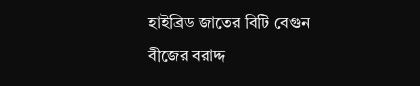হাইব্রিড জাতের বিটি বেগুন বীজের বরাদ্দ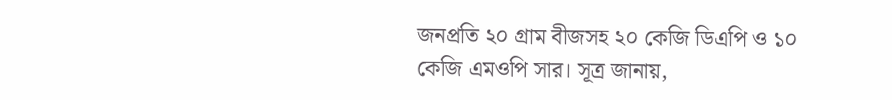জনপ্রতি ২০ গ্রাম বীজসহ ২০ কেজি ডিএপি ও ১০ কেজি এমওপি সার। সূত্র জানায়,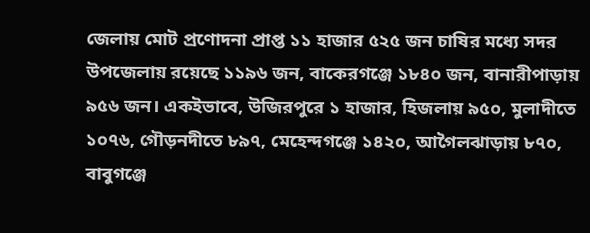জেলায় মোট প্রণোদনা প্রাপ্ত ১১ হাজার ৫২৫ জন চাষির মধ্যে সদর উপজেলায় রয়েছে ১১৯৬ জন, বাকেরগঞ্জে ১৮৪০ জন, বানারীপাড়ায় ৯৫৬ জন। একইভাবে, উজিরপুরে ১ হাজার, হিজলায় ৯৫০, মুলাদীতে ১০৭৬, গৌড়নদীতে ৮৯৭, মেহেন্দগঞ্জে ১৪২০, আগৈলঝাড়ায় ৮৭০, বাবুগঞ্জে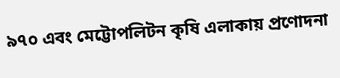৯৭০ এবং মেট্টোপলিটন কৃষি এলাকায় প্রণোদনা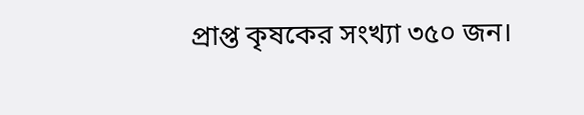প্রাপ্ত কৃষকের সংখ্যা ৩৫০ জন।